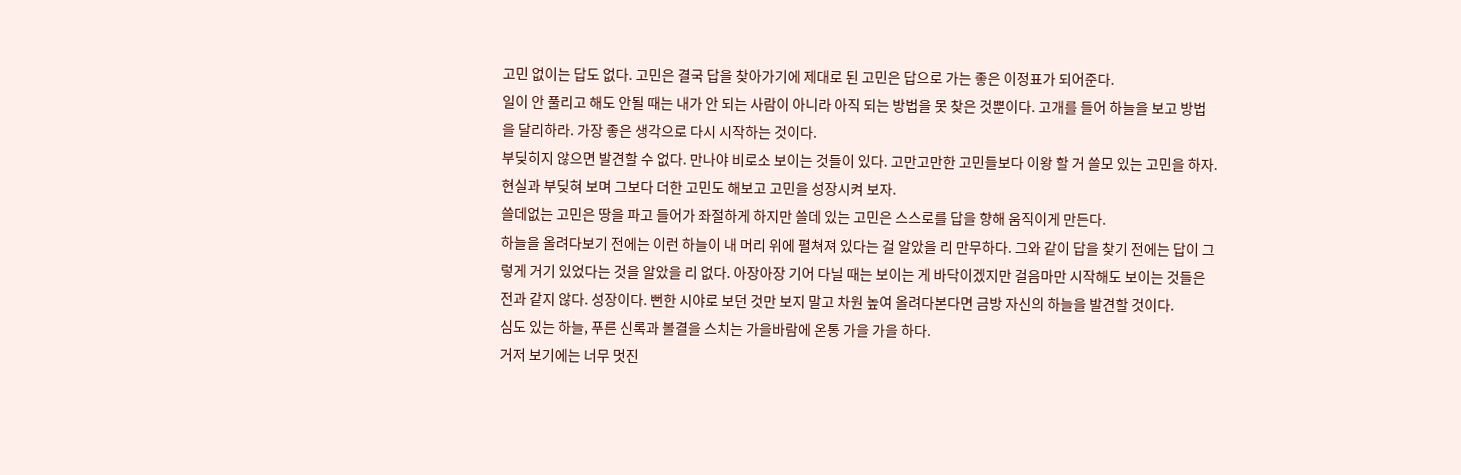고민 없이는 답도 없다. 고민은 결국 답을 찾아가기에 제대로 된 고민은 답으로 가는 좋은 이정표가 되어준다.
일이 안 풀리고 해도 안될 때는 내가 안 되는 사람이 아니라 아직 되는 방법을 못 찾은 것뿐이다. 고개를 들어 하늘을 보고 방법을 달리하라. 가장 좋은 생각으로 다시 시작하는 것이다.
부딪히지 않으면 발견할 수 없다. 만나야 비로소 보이는 것들이 있다. 고만고만한 고민들보다 이왕 할 거 쓸모 있는 고민을 하자. 현실과 부딪혀 보며 그보다 더한 고민도 해보고 고민을 성장시켜 보자.
쓸데없는 고민은 땅을 파고 들어가 좌절하게 하지만 쓸데 있는 고민은 스스로를 답을 향해 움직이게 만든다.
하늘을 올려다보기 전에는 이런 하늘이 내 머리 위에 펼쳐져 있다는 걸 알았을 리 만무하다. 그와 같이 답을 찾기 전에는 답이 그렇게 거기 있었다는 것을 알았을 리 없다. 아장아장 기어 다닐 때는 보이는 게 바닥이겠지만 걸음마만 시작해도 보이는 것들은 전과 같지 않다. 성장이다. 뻔한 시야로 보던 것만 보지 말고 차원 높여 올려다본다면 금방 자신의 하늘을 발견할 것이다.
심도 있는 하늘, 푸른 신록과 볼결을 스치는 가을바람에 온통 가을 가을 하다.
거저 보기에는 너무 멋진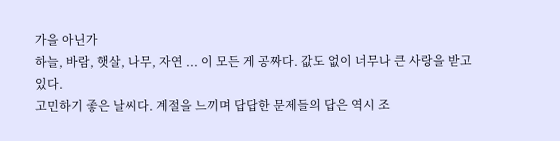가을 아닌가
하늘, 바람, 햇살, 나무, 자연 ... 이 모든 게 공짜다. 값도 없이 너무나 큰 사랑을 받고 있다.
고민하기 좋은 날씨다. 계절을 느끼며 답답한 문제들의 답은 역시 조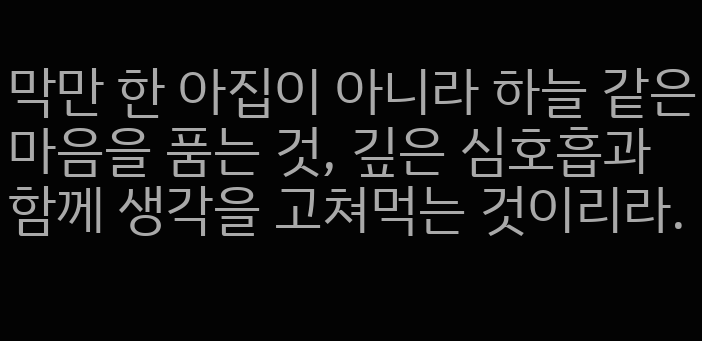막만 한 아집이 아니라 하늘 같은 마음을 품는 것, 깊은 심호흡과 함께 생각을 고쳐먹는 것이리라.